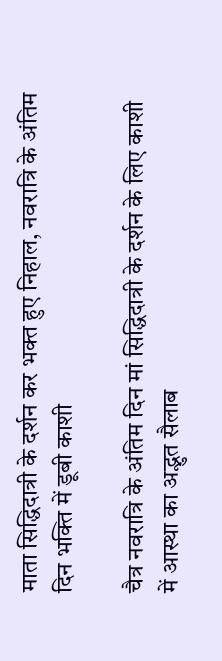माता सिद्धिदात्री के दर्शन कर भक्त हुए निहाल, नवरात्रि के अंतिम दिन भक्ति में डूबी काशी

चैत्र नवरात्रि के अंतिम दिन मां सिद्धिदात्री के दर्शन के लिए काशी में आस्था का अद्भुत सैलाब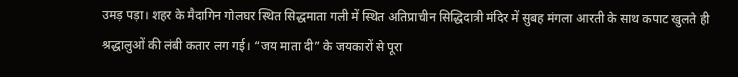उमड़ पड़ा। शहर के मैदागिन गोलघर स्थित सिद्धमाता गली में स्थित अतिप्राचीन सिद्धिदात्री मंदिर में सुबह मंगला आरती के साथ कपाट खुलते ही श्रद्धालुओं की लंबी कतार लग गई। “जय माता दी” के जयकारों से पूरा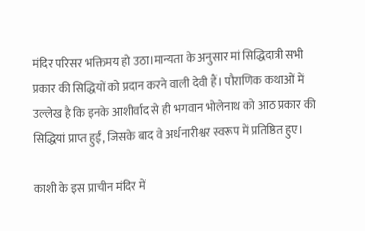मंदिर परिसर भक्तिमय हो उठा।मान्यता के अनुसार मां सिद्धिदात्री सभी प्रकार की सिद्धियों को प्रदान करने वाली देवी हैं। पौराणिक कथाओं में उल्लेख है कि इनके आशीर्वाद से ही भगवान भोलेनाथ को आठ प्रकार की सिद्धियां प्राप्त हुईं, जिसके बाद वे अर्धनारीश्वर स्वरूप में प्रतिष्ठित हुए।

काशी के इस प्राचीन मंदिर में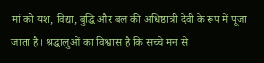मां को यश, विद्या, बुद्धि और बल की अधिष्ठात्री देवी के रूप में पूजा जाता है। श्रद्धालुओं का विश्वास है कि सच्चे मन से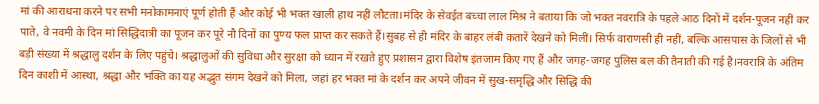मां की आराधना करने पर सभी मनोकामनाएं पूर्ण होती हैं और कोई भी भक्त खाली हाथ नहीं लौटता।मंदिर के सेवईत बच्चा लाल मिश्र ने बताया कि जो भक्त नवरात्रि के पहले आठ दिनों में दर्शन-पूजन नहीं कर पाते, वे नवमी के दिन मां सिद्धिदात्री का पूजन कर पूरे नौ दिनों का पुण्य फल प्राप्त कर सकते हैं।सुबह से ही मंदिर के बाहर लंबी कतारें देखने को मिलीं। सिर्फ वाराणसी ही नहीं, बल्कि आसपास के जिलों से भी बड़ी संख्या में श्रद्धालु दर्शन के लिए पहुंचे। श्रद्धालुओं की सुविधा और सुरक्षा को ध्यान में रखते हुए प्रशासन द्वारा विशेष इंतजाम किए गए हैं और जगह-जगह पुलिस बल की तैनाती की गई है।नवरात्रि के अंतिम दिन काशी में आस्था, श्रद्धा और भक्ति का यह अद्भुत संगम देखने को मिला, जहां हर भक्त मां के दर्शन कर अपने जीवन में सुख-समृद्धि और सिद्धि की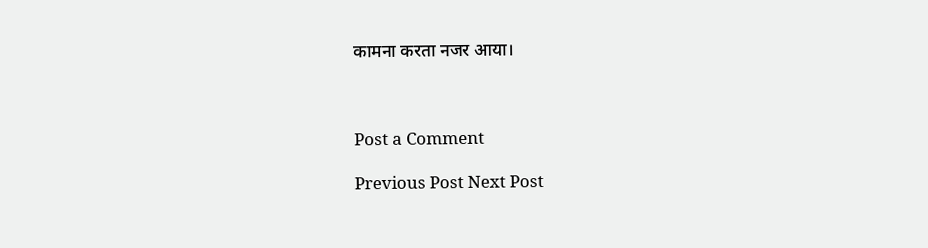कामना करता नजर आया।



Post a Comment

Previous Post Next Post